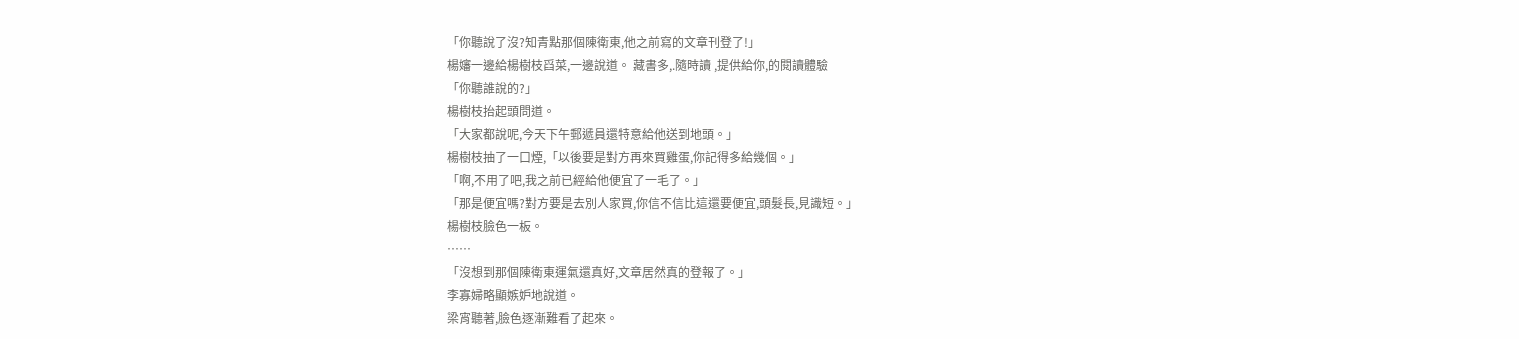「你聽說了沒?知青點那個陳衛東,他之前寫的文章刊登了!」
楊嬸一邊給楊樹枝舀菜,一邊說道。 藏書多,.隨時讀 ,提供給你,的閱讀體驗
「你聽誰說的?」
楊樹枝抬起頭問道。
「大家都說呢,今天下午郵遞員還特意給他送到地頭。」
楊樹枝抽了一口煙,「以後要是對方再來買雞蛋,你記得多給幾個。」
「啊,不用了吧,我之前已經給他便宜了一毛了。」
「那是便宜嗎?對方要是去別人家買,你信不信比這還要便宜,頭髮長,見識短。」
楊樹枝臉色一板。
……
「沒想到那個陳衛東運氣還真好,文章居然真的登報了。」
李寡婦略顯嫉妒地說道。
梁宵聽著,臉色逐漸難看了起來。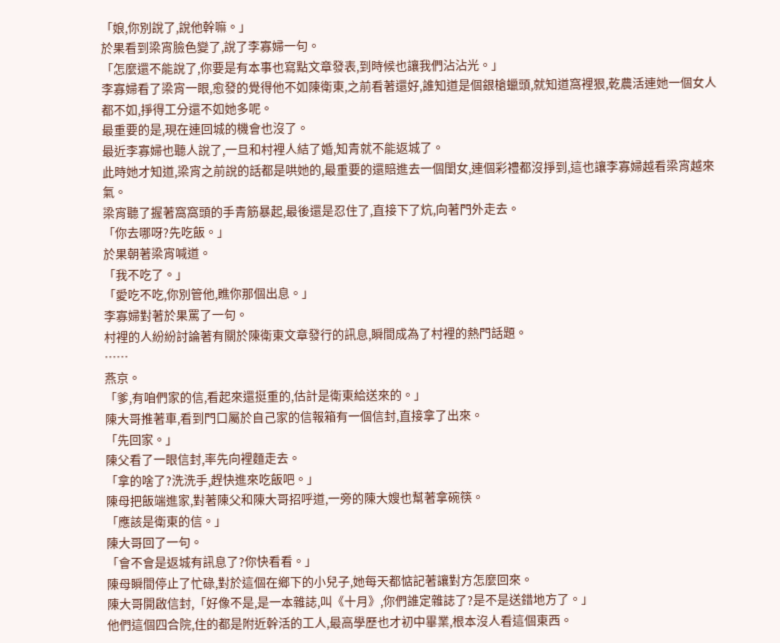「娘,你別說了,說他幹嘛。」
於果看到梁宵臉色變了,說了李寡婦一句。
「怎麼還不能說了,你要是有本事也寫點文章發表,到時候也讓我們沾沾光。」
李寡婦看了梁宵一眼,愈發的覺得他不如陳衛東,之前看著還好,誰知道是個銀槍蠟頭,就知道窩裡狠,乾農活連她一個女人都不如,掙得工分還不如她多呢。
最重要的是,現在連回城的機會也沒了。
最近李寡婦也聽人說了,一旦和村裡人結了婚,知青就不能返城了。
此時她才知道,梁宵之前說的話都是哄她的,最重要的還賠進去一個閨女,連個彩禮都沒掙到,這也讓李寡婦越看梁宵越來氣。
梁宵聽了握著窩窩頭的手青筋暴起,最後還是忍住了,直接下了炕,向著門外走去。
「你去哪呀?先吃飯。」
於果朝著梁宵喊道。
「我不吃了。」
「愛吃不吃,你別管他,瞧你那個出息。」
李寡婦對著於果罵了一句。
村裡的人紛紛討論著有關於陳衛東文章發行的訊息,瞬間成為了村裡的熱門話題。
……
燕京。
「爹,有咱們家的信,看起來還挺重的,估計是衛東給送來的。」
陳大哥推著車,看到門口屬於自己家的信報箱有一個信封,直接拿了出來。
「先回家。」
陳父看了一眼信封,率先向裡麵走去。
「拿的啥了?洗洗手,趕快進來吃飯吧。」
陳母把飯端進家,對著陳父和陳大哥招呼道,一旁的陳大嫂也幫著拿碗筷。
「應該是衛東的信。」
陳大哥回了一句。
「會不會是返城有訊息了?你快看看。」
陳母瞬間停止了忙碌,對於這個在鄉下的小兒子,她每天都惦記著讓對方怎麼回來。
陳大哥開啟信封,「好像不是,是一本雜誌,叫《十月》,你們誰定雜誌了?是不是送錯地方了。」
他們這個四合院,住的都是附近幹活的工人,最高學歷也才初中畢業,根本沒人看這個東西。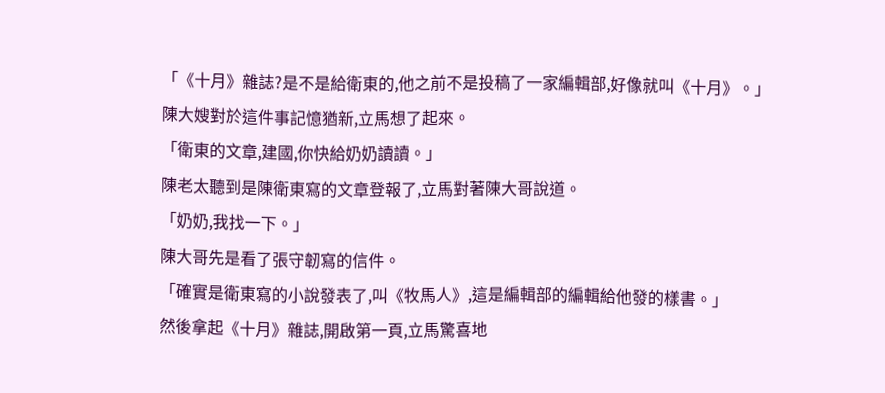「《十月》雜誌?是不是給衛東的,他之前不是投稿了一家編輯部,好像就叫《十月》。」
陳大嫂對於這件事記憶猶新,立馬想了起來。
「衛東的文章,建國,你快給奶奶讀讀。」
陳老太聽到是陳衛東寫的文章登報了,立馬對著陳大哥說道。
「奶奶,我找一下。」
陳大哥先是看了張守韌寫的信件。
「確實是衛東寫的小說發表了,叫《牧馬人》,這是編輯部的編輯給他發的樣書。」
然後拿起《十月》雜誌,開啟第一頁,立馬驚喜地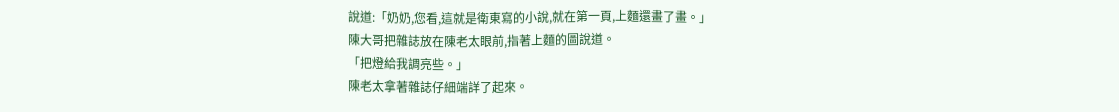說道:「奶奶,您看,這就是衛東寫的小說,就在第一頁,上麵還畫了畫。」
陳大哥把雜誌放在陳老太眼前,指著上麵的圖說道。
「把燈給我調亮些。」
陳老太拿著雜誌仔細端詳了起來。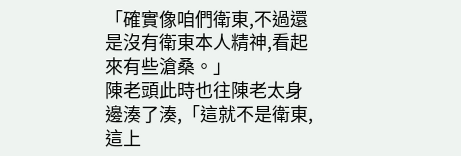「確實像咱們衛東,不過還是沒有衛東本人精神,看起來有些滄桑。」
陳老頭此時也往陳老太身邊湊了湊,「這就不是衛東,這上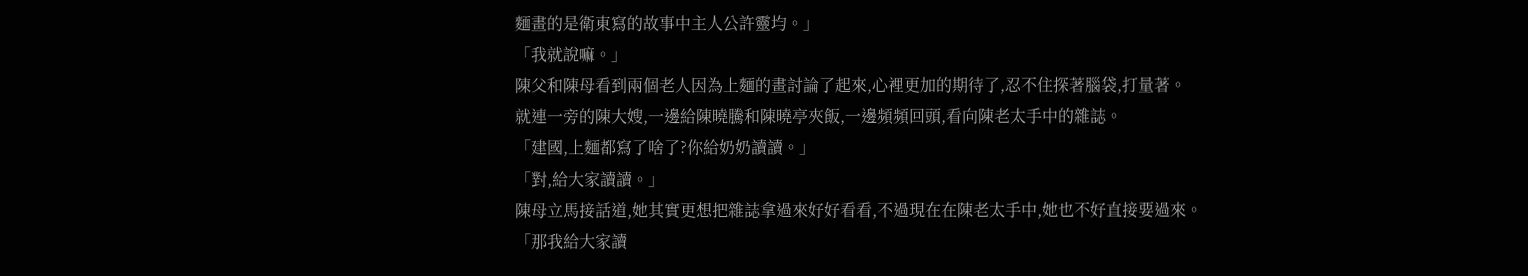麵畫的是衛東寫的故事中主人公許靈均。」
「我就說嘛。」
陳父和陳母看到兩個老人因為上麵的畫討論了起來,心裡更加的期待了,忍不住探著腦袋,打量著。
就連一旁的陳大嫂,一邊給陳曉騰和陳曉亭夾飯,一邊頻頻回頭,看向陳老太手中的雜誌。
「建國,上麵都寫了啥了?你給奶奶讀讀。」
「對,給大家讀讀。」
陳母立馬接話道,她其實更想把雜誌拿過來好好看看,不過現在在陳老太手中,她也不好直接要過來。
「那我給大家讀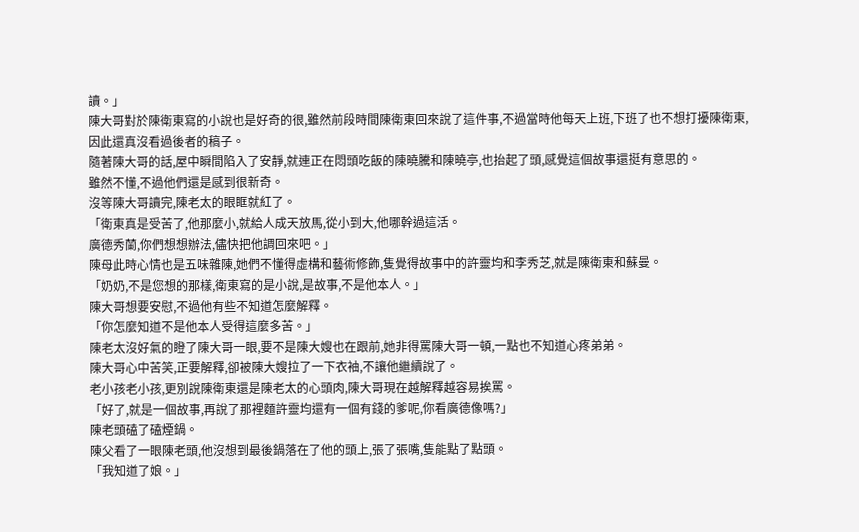讀。」
陳大哥對於陳衛東寫的小說也是好奇的很,雖然前段時間陳衛東回來說了這件事,不過當時他每天上班,下班了也不想打擾陳衛東,因此還真沒看過後者的稿子。
隨著陳大哥的話,屋中瞬間陷入了安靜,就連正在悶頭吃飯的陳曉騰和陳曉亭,也抬起了頭,感覺這個故事還挺有意思的。
雖然不懂,不過他們還是感到很新奇。
沒等陳大哥讀完,陳老太的眼眶就紅了。
「衛東真是受苦了,他那麼小,就給人成天放馬,從小到大,他哪幹過這活。
廣德秀蘭,你們想想辦法,儘快把他調回來吧。」
陳母此時心情也是五味雜陳,她們不懂得虛構和藝術修飾,隻覺得故事中的許靈均和李秀芝,就是陳衛東和蘇曼。
「奶奶,不是您想的那樣,衛東寫的是小說,是故事,不是他本人。」
陳大哥想要安慰,不過他有些不知道怎麼解釋。
「你怎麼知道不是他本人受得這麼多苦。」
陳老太沒好氣的瞪了陳大哥一眼,要不是陳大嫂也在跟前,她非得罵陳大哥一頓,一點也不知道心疼弟弟。
陳大哥心中苦笑,正要解釋,卻被陳大嫂拉了一下衣袖,不讓他繼續說了。
老小孩老小孩,更別說陳衛東還是陳老太的心頭肉,陳大哥現在越解釋越容易挨罵。
「好了,就是一個故事,再說了那裡麵許靈均還有一個有錢的爹呢,你看廣德像嗎?」
陳老頭磕了磕煙鍋。
陳父看了一眼陳老頭,他沒想到最後鍋落在了他的頭上,張了張嘴,隻能點了點頭。
「我知道了娘。」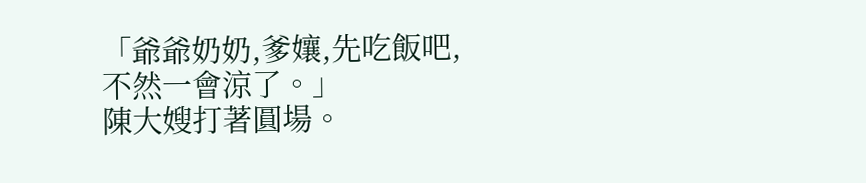「爺爺奶奶,爹孃,先吃飯吧,不然一會涼了。」
陳大嫂打著圓場。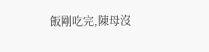飯剛吃完,陳母沒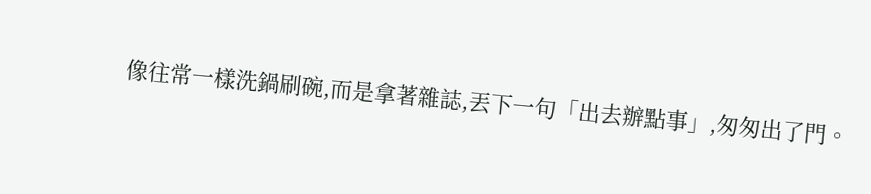像往常一樣洗鍋刷碗,而是拿著雜誌,丟下一句「出去辦點事」,匆匆出了門。